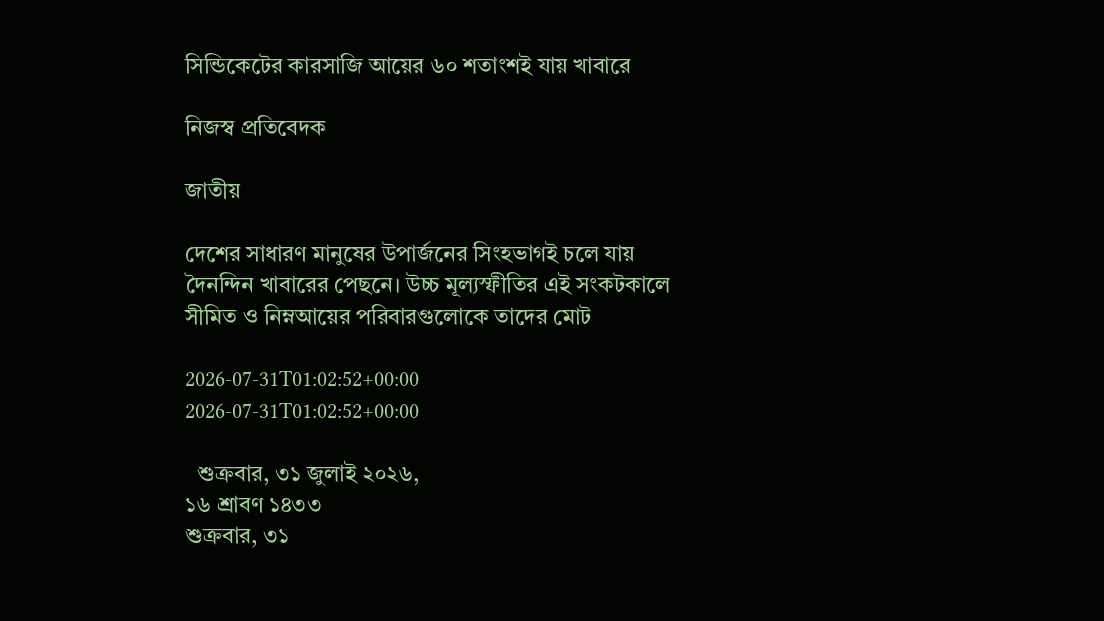সিন্ডিকেটের কারসাজি আয়ের ৬০ শতাংশই যায় খাবারে

নিজস্ব প্রতিবেদক

জাতীয়

দেশের সাধারণ মানুষের উপার্জনের সিংহভাগই চলে যায় দৈনন্দিন খাবারের পেছনে। উচ্চ মূল্যস্ফীতির এই সংকটকালে সীমিত ও নিম্নআয়ের পরিবারগুলোকে তাদের মোট

2026-07-31T01:02:52+00:00
2026-07-31T01:02:52+00:00

  শুক্রবার, ৩১ জুলাই ২০২৬,
১৬ শ্রাবণ ১৪৩৩
শুক্রবার, ৩১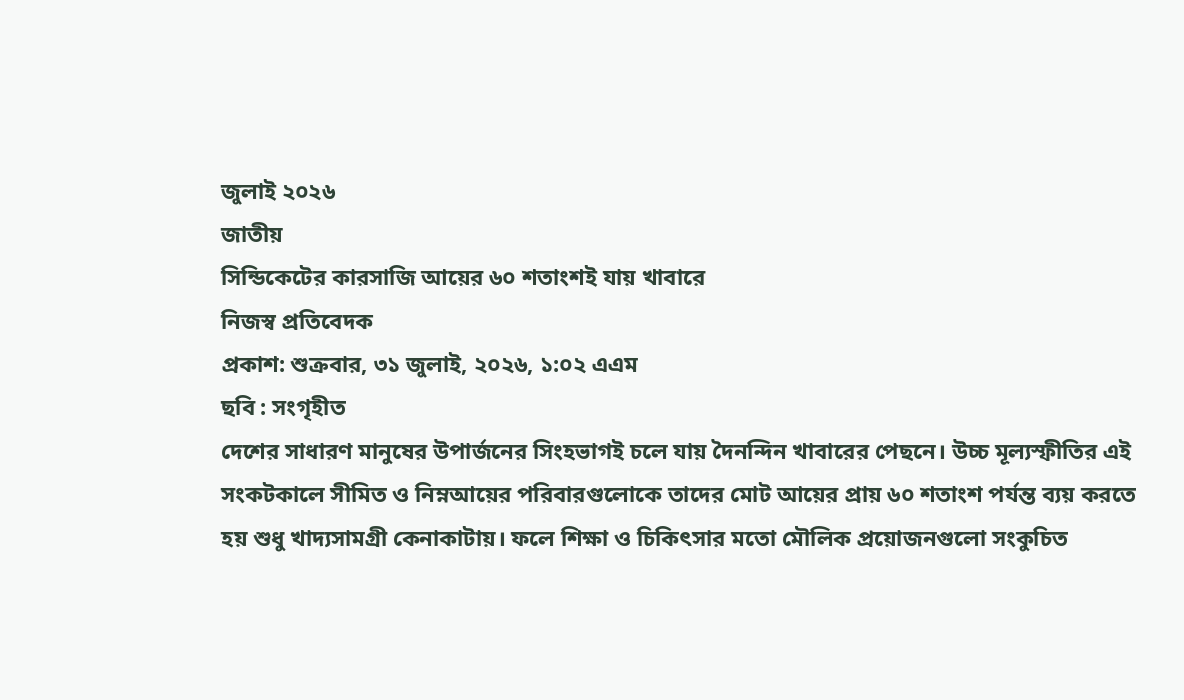জুলাই ২০২৬
জাতীয়
সিন্ডিকেটের কারসাজি আয়ের ৬০ শতাংশই যায় খাবারে
নিজস্ব প্রতিবেদক
প্রকাশ: শুক্রবার, ৩১ জুলাই, ২০২৬, ১:০২ এএম
ছবি : সংগৃহীত
দেশের সাধারণ মানুষের উপার্জনের সিংহভাগই চলে যায় দৈনন্দিন খাবারের পেছনে। উচ্চ মূল্যস্ফীতির এই সংকটকালে সীমিত ও নিম্নআয়ের পরিবারগুলোকে তাদের মোট আয়ের প্রায় ৬০ শতাংশ পর্যন্ত ব্যয় করতে হয় শুধু খাদ্যসামগ্রী কেনাকাটায়। ফলে শিক্ষা ও চিকিৎসার মতো মৌলিক প্রয়োজনগুলো সংকুচিত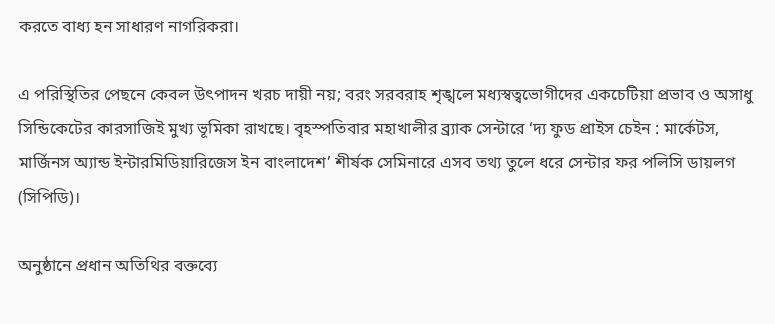করতে বাধ্য হন সাধারণ নাগরিকরা।

এ পরিস্থিতির পেছনে কেবল উৎপাদন খরচ দায়ী নয়; বরং সরবরাহ শৃঙ্খলে মধ্যস্বত্বভোগীদের একচেটিয়া প্রভাব ও অসাধু সিন্ডিকেটের কারসাজিই মুখ্য ভূমিকা রাখছে। বৃহস্পতিবার মহাখালীর ব্র্যাক সেন্টারে ‘দ্য ফুড প্রাইস চেইন : মার্কেটস, মার্জিনস অ্যান্ড ইন্টারমিডিয়ারিজেস ইন বাংলাদেশ’ শীর্ষক সেমিনারে এসব তথ্য তুলে ধরে সেন্টার ফর পলিসি ডায়লগ (সিপিডি)।

অনুষ্ঠানে প্রধান অতিথির বক্তব্যে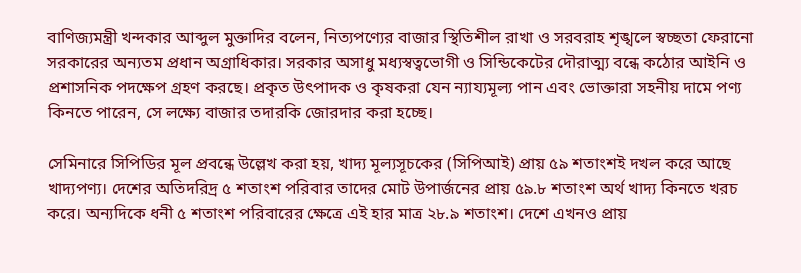বাণিজ্যমন্ত্রী খন্দকার আব্দুল মুক্তাদির বলেন, নিত্যপণ্যের বাজার স্থিতিশীল রাখা ও সরবরাহ শৃঙ্খলে স্বচ্ছতা ফেরানো সরকারের অন্যতম প্রধান অগ্রাধিকার। সরকার অসাধু মধ্যস্বত্বভোগী ও সিন্ডিকেটের দৌরাত্ম্য বন্ধে কঠোর আইনি ও প্রশাসনিক পদক্ষেপ গ্রহণ করছে। প্রকৃত উৎপাদক ও কৃষকরা যেন ন্যায্যমূল্য পান এবং ভোক্তারা সহনীয় দামে পণ্য কিনতে পারেন, সে লক্ষ্যে বাজার তদারকি জোরদার করা হচ্ছে।

সেমিনারে সিপিডির মূল প্রবন্ধে উল্লেখ করা হয়, খাদ্য মূল্যসূচকের (সিপিআই) প্রায় ৫৯ শতাংশই দখল করে আছে খাদ্যপণ্য। দেশের অতিদরিদ্র ৫ শতাংশ পরিবার তাদের মোট উপার্জনের প্রায় ৫৯.৮ শতাংশ অর্থ খাদ্য কিনতে খরচ করে। অন্যদিকে ধনী ৫ শতাংশ পরিবারের ক্ষেত্রে এই হার মাত্র ২৮.৯ শতাংশ। দেশে এখনও প্রায়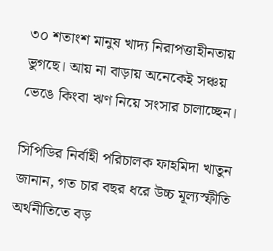৩০ শতাংশ মানুষ খাদ্য নিরাপত্তাহীনতায় ভুগছে। আয় না বাড়ায় অনেকেই সঞ্চয় ভেঙে কিংবা ঋণ নিয়ে সংসার চালাচ্ছেন।

সিপিডির নির্বাহী পরিচালক ফাহমিদা খাতুন জানান, গত চার বছর ধরে উচ্চ মূল্যস্ফীতি অর্থনীতিতে বড়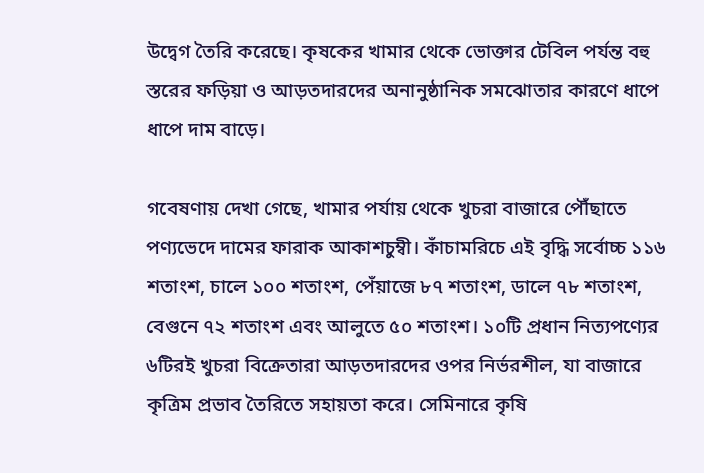উদ্বেগ তৈরি করেছে। কৃষকের খামার থেকে ভোক্তার টেবিল পর্যন্ত বহু স্তরের ফড়িয়া ও আড়তদারদের অনানুষ্ঠানিক সমঝোতার কারণে ধাপে ধাপে দাম বাড়ে।

গবেষণায় দেখা গেছে, খামার পর্যায় থেকে খুচরা বাজারে পৌঁছাতে পণ্যভেদে দামের ফারাক আকাশচুম্বী। কাঁচামরিচে এই বৃদ্ধি সর্বোচ্চ ১১৬ শতাংশ, চালে ১০০ শতাংশ, পেঁয়াজে ৮৭ শতাংশ, ডালে ৭৮ শতাংশ, বেগুনে ৭২ শতাংশ এবং আলুতে ৫০ শতাংশ। ১০টি প্রধান নিত্যপণ্যের ৬টিরই খুচরা বিক্রেতারা আড়তদারদের ওপর নির্ভরশীল, যা বাজারে কৃত্রিম প্রভাব তৈরিতে সহায়তা করে। সেমিনারে কৃষি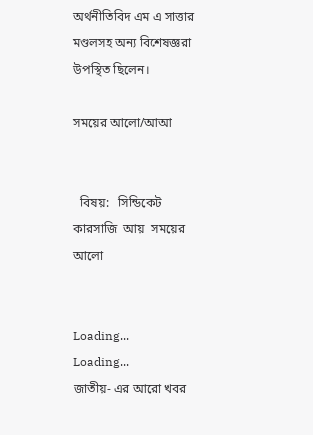অর্থনীতিবিদ এম এ সাত্তার মণ্ডলসহ অন্য বিশেষজ্ঞরা উপস্থিত ছিলেন।

সময়ের আলো/আআ


  বিষয়:   সিন্ডিকেট  কারসাজি  আয়  সময়ের আলো


Loading...
Loading...
জাতীয়- এর আরো খবর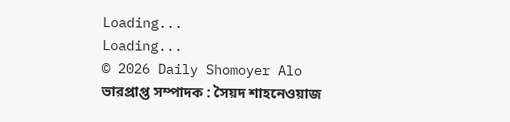Loading...
Loading...
© 2026 Daily Shomoyer Alo
ভারপ্রাপ্ত সম্পাদক : সৈয়দ শাহনেওয়াজ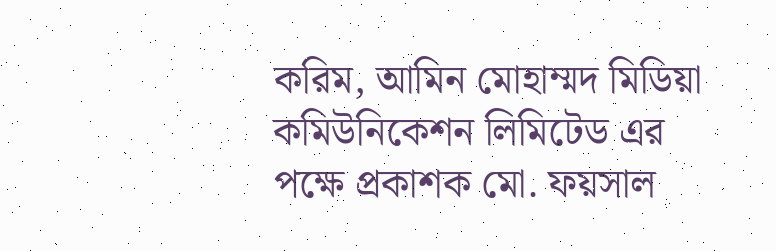করিম, আমিন মোহাম্মদ মিডিয়া কমিউনিকেশন লিমিটেড এর পক্ষে প্রকাশক মো. ফয়সাল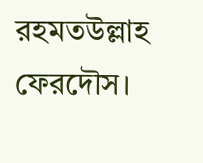রহমতউল্লাহ ফেরদৌস।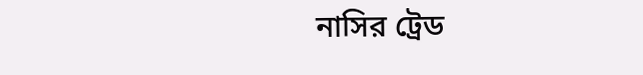নাসির ট্রেড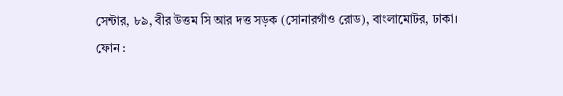সেন্টার, ৮৯, বীর উত্তম সি আর দত্ত সড়ক (সোনারগাঁও রোড), বাংলামোটর, ঢাকা।
ফোন :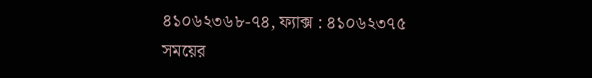৪১০৬২৩৬৮-৭৪, ফ্যাক্স : ৪১০৬২৩৭৫
সময়ের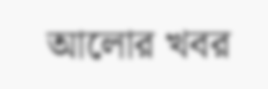আলোর খবর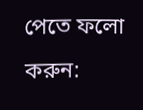পেতে ফলো করুন: